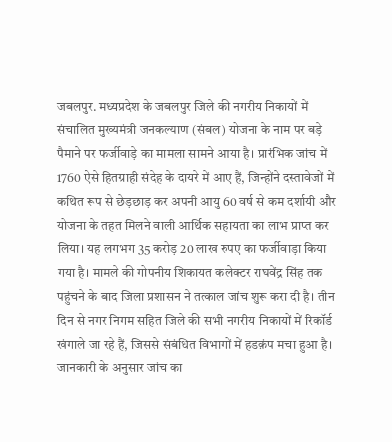जबलपुर. मध्यप्रदेश के जबलपुर जिले की नगरीय निकायों में संचालित मुख्यमंत्री जनकल्याण (संबल) योजना के नाम पर बड़े पैमाने पर फर्जीवाड़े का मामला सामने आया है। प्रारंभिक जांच में 1760 ऐसे हितग्राही संदेह के दायरे में आए हैं, जिन्होंने दस्तावेजों में कथित रूप से छेड़छाड़ कर अपनी आयु 60 वर्ष से कम दर्शायी और योजना के तहत मिलने वाली आर्थिक सहायता का लाभ प्राप्त कर लिया। यह लगभग 35 करोड़ 20 लाख रुपए का फर्जीवाड़ा किया गया है। मामले की गोपनीय शिकायत कलेक्टर राघवेंद्र सिंह तक पहुंचने के बाद जिला प्रशासन ने तत्काल जांच शुरू करा दी है। तीन दिन से नगर निगम सहित जिले की सभी नगरीय निकायों में रिकॉर्ड खंगाले जा रहे हैं, जिससे संबंधित विभागों में हडक़ंप मचा हुआ है।
जानकारी के अनुसार जांच का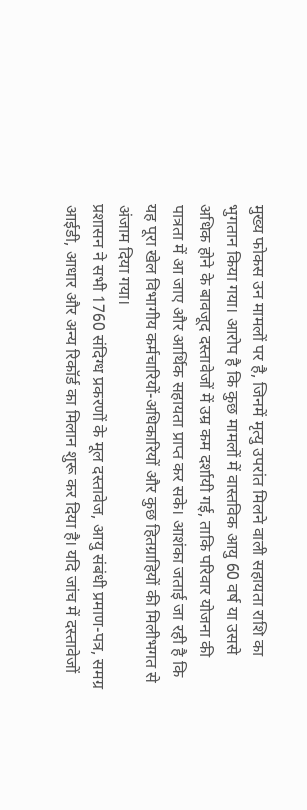मुख्य फोकस उन मामलों पर है, जिनमें मृत्यु उपरांत मिलने वाली सहायता राशि का भुगतान किया गया। आरोप है कि कुछ मामलों में वास्तविक आयु 60 वर्ष या उससे अधिक होने के बावजूद दस्तावेजों में उम्र कम दर्शायी गई, ताकि परिवार योजना की पात्रता में आ जाए और आर्थिक सहायता प्राप्त कर सके। आशंका जताई जा रही है कि यह पूरा खेल विभागीय कर्मचारियों-अधिकारियों और कुछ हितग्राहियों की मिलीभगत से अंजाम दिया गया।
प्रशासन ने सभी 1760 संदिग्ध प्रकरणों के मूल दस्तावेज, आयु संबंधी प्रमाण-पत्र, समग्र आईडी, आधार और अन्य रिकॉर्ड का मिलान शुरू कर दिया है। यदि जांच में दस्तावेजों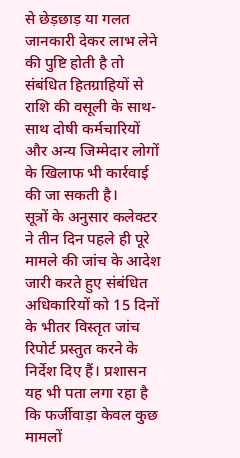से छेड़छाड़ या गलत जानकारी देकर लाभ लेने की पुष्टि होती है तो संबंधित हितग्राहियों से राशि की वसूली के साथ-साथ दोषी कर्मचारियों और अन्य जिम्मेदार लोगों के खिलाफ भी कार्रवाई की जा सकती है।
सूत्रों के अनुसार कलेक्टर ने तीन दिन पहले ही पूरे मामले की जांच के आदेश जारी करते हुए संबंधित अधिकारियों को 15 दिनों के भीतर विस्तृत जांच रिपोर्ट प्रस्तुत करने के निर्देश दिए हैं। प्रशासन यह भी पता लगा रहा है कि फर्जीवाड़ा केवल कुछ मामलों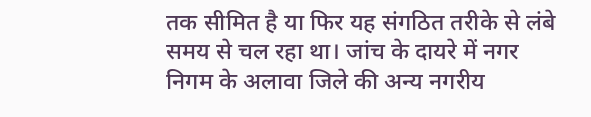तक सीमित है या फिर यह संगठित तरीके से लंबे समय से चल रहा था। जांच के दायरे में नगर निगम के अलावा जिले की अन्य नगरीय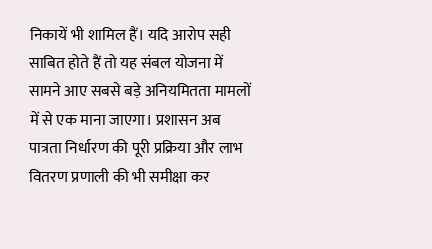निकायें भी शामिल हैं। यदि आरोप सही साबित होते हैं तो यह संबल योजना में सामने आए सबसे बड़े अनियमितता मामलों में से एक माना जाएगा। प्रशासन अब पात्रता निर्धारण की पूरी प्रक्रिया और लाभ वितरण प्रणाली की भी समीक्षा कर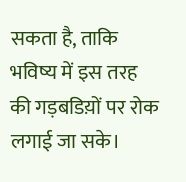सकता है, ताकि भविष्य में इस तरह की गड़बडिय़ों पर रोक लगाई जा सके।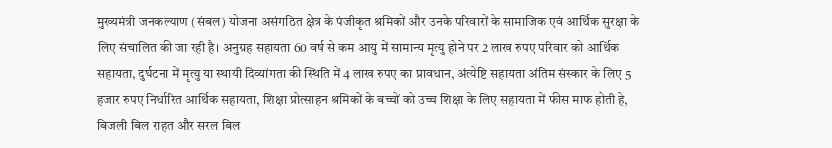मुख्यमंत्री जनकल्याण (संबल) योजना असंगठित क्षेत्र के पंजीकृत श्रमिकों और उनके परिवारों के सामाजिक एवं आर्थिक सुरक्षा के लिए संचालित की जा रही है। अनुग्रह सहायता 60 वर्ष से कम आयु में सामान्य मृत्यु होने पर 2 लाख रुपए परिवार को आर्थिक सहायता, दुर्घटना में मृत्यु या स्थायी दिव्यांगता की स्थिति में 4 लाख रुपए का प्रावधान, अंत्येष्टि सहायता अंतिम संस्कार के लिए 5 हजार रुपए निर्धारित आर्थिक सहायता, शिक्षा प्रोत्साहन श्रमिकों के बच्चों को उच्च शिक्षा के लिए सहायता में फीस माफ होती हे, बिजली बिल राहत और सरल बिल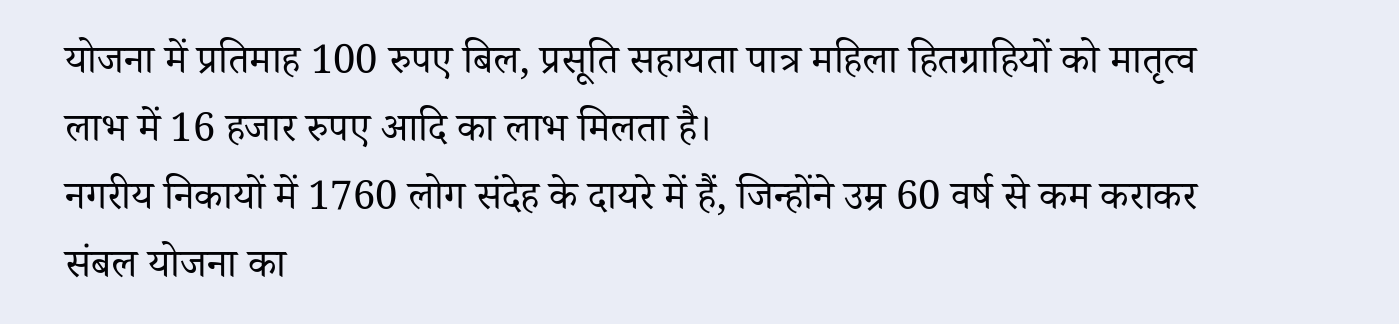योजना में प्रतिमाह 100 रुपए बिल, प्रसूति सहायता पात्र महिला हितग्राहियों को मातृत्व लाभ में 16 हजार रुपए आदि का लाभ मिलता है।
नगरीय निकायों में 1760 लोग संदेह के दायरे में हैं, जिन्होंने उम्र 60 वर्ष से कम कराकर संबल योजना का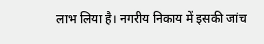लाभ लिया है। नगरीय निकाय में इसकी जांच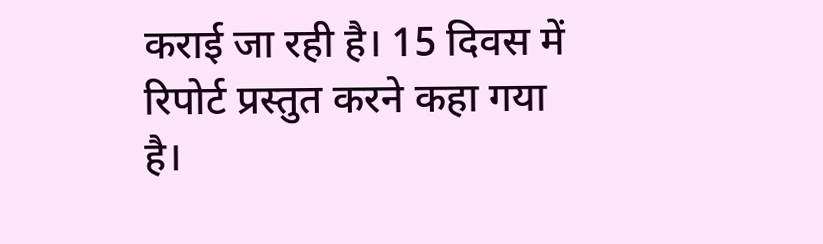कराई जा रही है। 15 दिवस में रिपोर्ट प्रस्तुत करने कहा गया है।